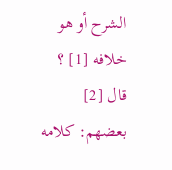الشرح أو هو خلافه [1] ؟
قال [2] بعضهم: كلامه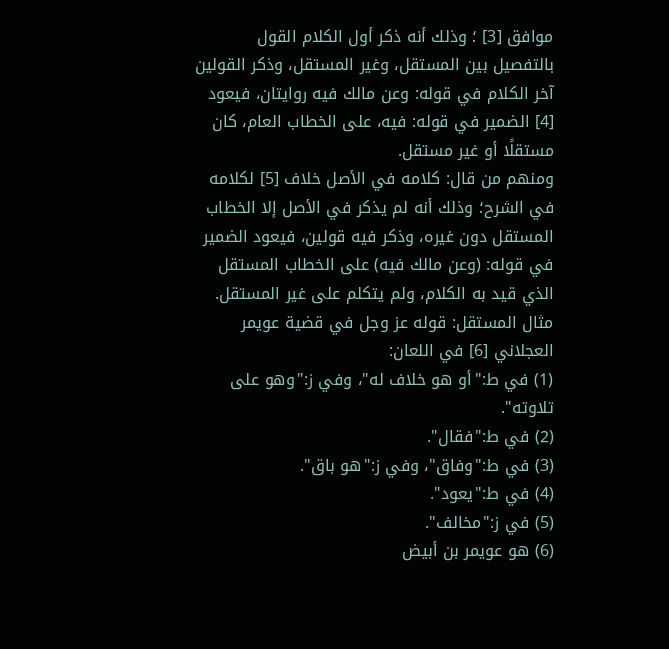موافق [3] ؛ وذلك أنه ذكر أول الكلام القول بالتفصيل بين المستقل، وغير المستقل، وذكر القولين آخر الكلام في قوله: وعن مالك فيه روايتان، فيعود [4] الضمير في قوله: فيه، على الخطاب العام، كان مستقلًا أو غير مستقل.
ومنهم من قال: كلامه في الأصل خلاف [5] لكلامه في الشرح؛ وذلك أنه لم يذكر في الأصل إلا الخطاب المستقل دون غيره، وذكر فيه قولين، فيعود الضمير في قوله: (وعن مالك فيه) على الخطاب المستقل الذي قيد به الكلام، ولم يتكلم على غير المستقل.
مثال المستقل: قوله عز وجل في قضية عويمر العجلاني [6] في اللعان:
(1) في ط:"أو هو خلاف له"، وفي ز:"وهو على تلاوته".
(2) في ط:"فقال".
(3) في ط:"وفاق"، وفي ز:"هو باق".
(4) في ط:"يعود".
(5) في ز:"مخالف".
(6) هو عويمر بن أبيض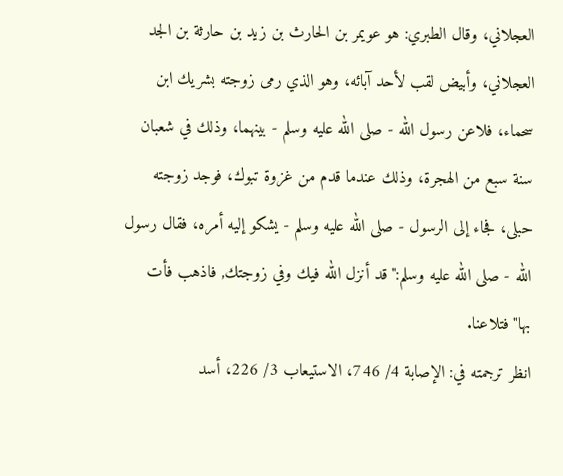العجلاني، وقال الطبري: هو عويمر بن الحارث بن زيد بن حارثة بن الجد العجلاني، وأبيض لقب لأحد آبائه، وهو الذي رمى زوجته بشريك ابن سحماء، فلاعن رسول الله - صلى الله عليه وسلم - بينهما، وذلك في شعبان سنة سبع من الهجرة، وذلك عندما قدم من غزوة تبوك، فوجد زوجته حبلى، فجاء إلى الرسول - صلى الله عليه وسلم - يشكو إليه أمره، فقال رسول الله - صلى الله عليه وسلم:"قد أنزل الله فيك وفي زوجتك, فاذهب فأت بها"فتلاعنا.
انظر ترجمته في: الإصابة 4/ 746، الاستيعاب 3/ 226، أسد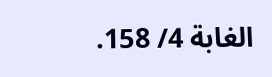الغابة 4/ 158.